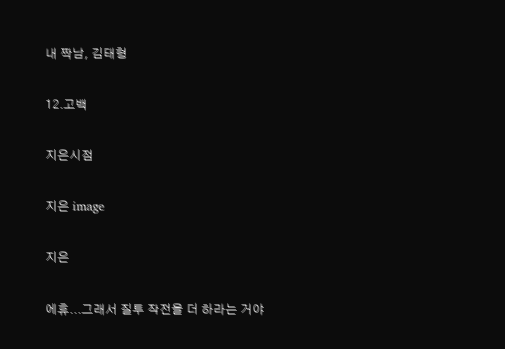내 짝남, 김태형

12.고백

지은시점

지은 image

지은

에휴...그래서 질투 작전을 더 하라는 거야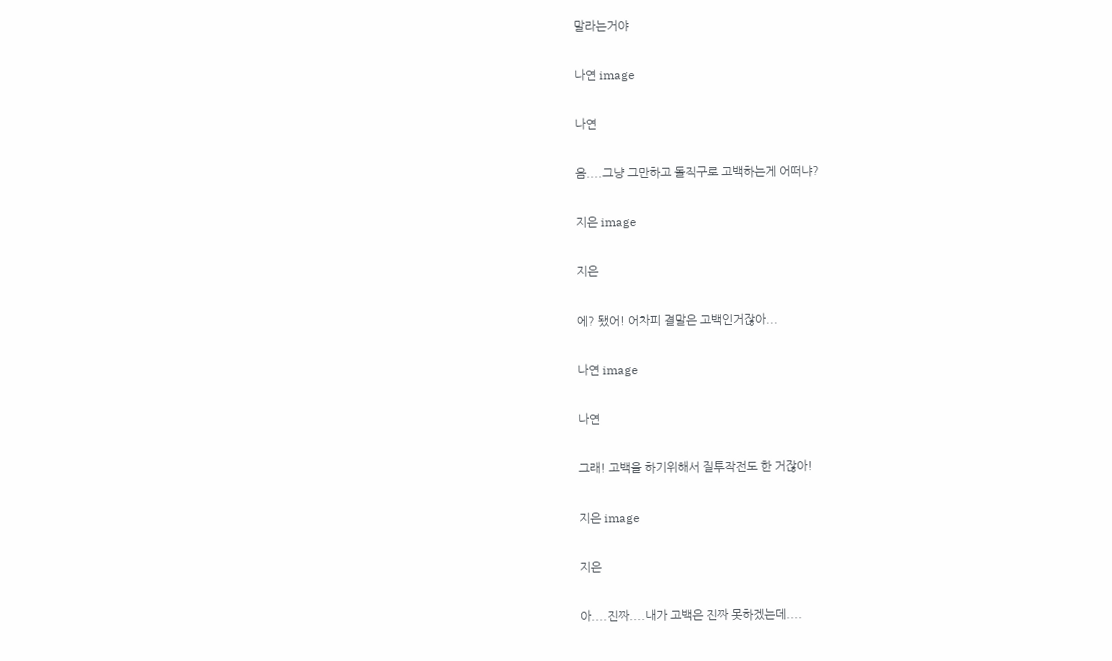말라는거야

나연 image

나연

음....그냥 그만하고 돌직구로 고백하는게 어떠냐?

지은 image

지은

에? 됐어! 어차피 결말은 고백인거잖아...

나연 image

나연

그래! 고백을 하기위해서 질투작전도 한 거잖아!

지은 image

지은

아....진짜....내가 고백은 진짜 못하겠는데....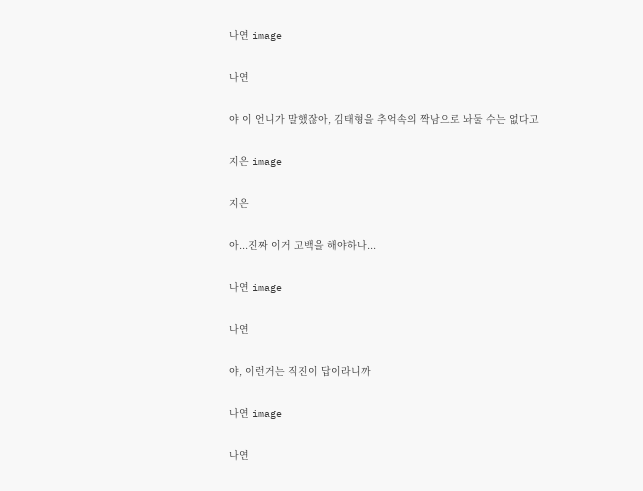나연 image

나연

야 이 언니가 말했잖아, 김태형을 추억속의 짝남으로 놔둘 수는 없다고

지은 image

지은

아...진짜 이거 고백을 해야하나...

나연 image

나연

야, 이런거는 직진이 답이라니까

나연 image

나연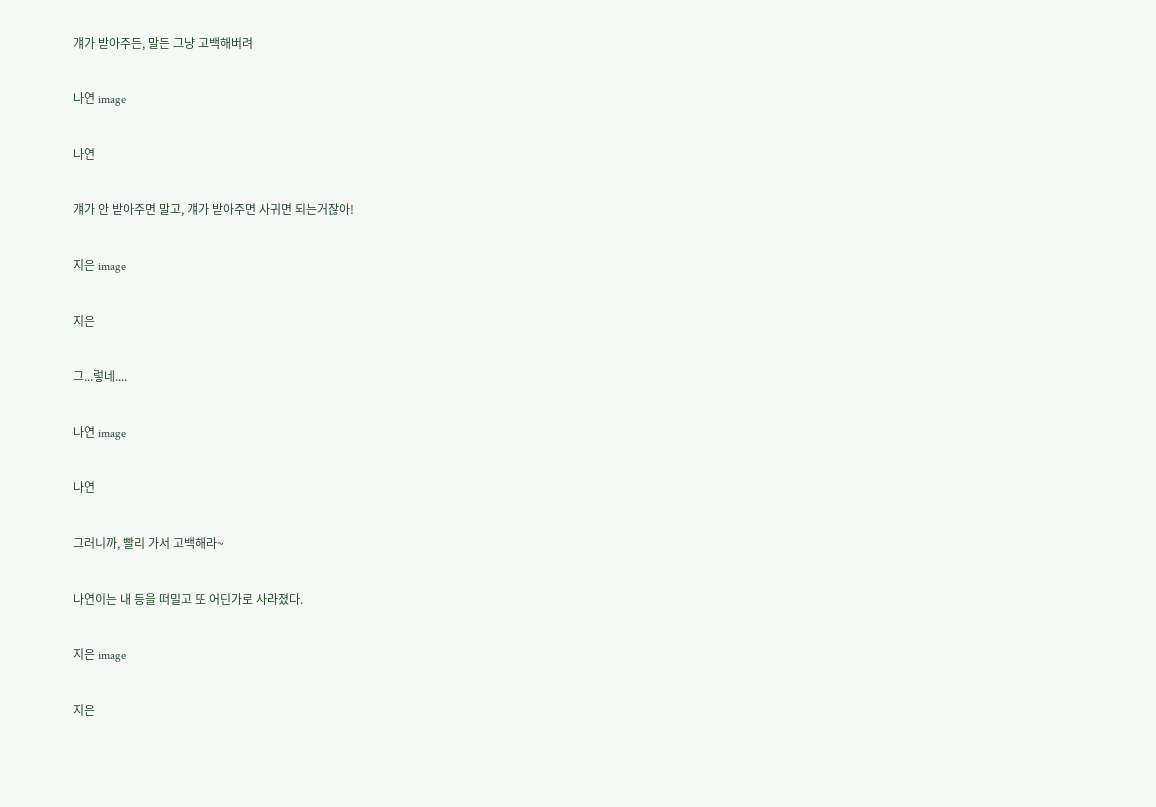걔가 받아주든, 말든 그냥 고백해버려

나연 image

나연

걔가 안 받아주면 말고, 걔가 받아주면 사귀면 되는거잖아!

지은 image

지은

그...렇네....

나연 image

나연

그러니까, 빨리 가서 고백해라~

나연이는 내 등을 떠밀고 또 어딘가로 사라졌다.

지은 image

지은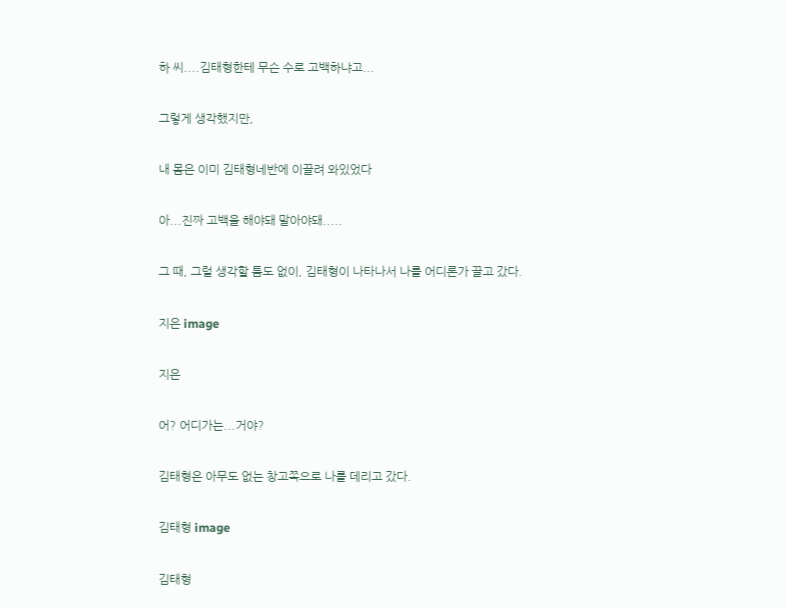하 씨....김태형한테 무슨 수로 고백하냐고...

그렇게 생각했지만,

내 몸은 이미 김태형네반에 이끌려 와있었다

아...진짜 고백을 해야돼 말아야돼.....

그 때, 그럴 생각할 틈도 없이, 김태형이 나타나서 나를 어디론가 끌고 갔다.

지은 image

지은

어? 어디가는...거야?

김태형은 아무도 없는 창고쪽으로 나를 데리고 갔다.

김태형 image

김태형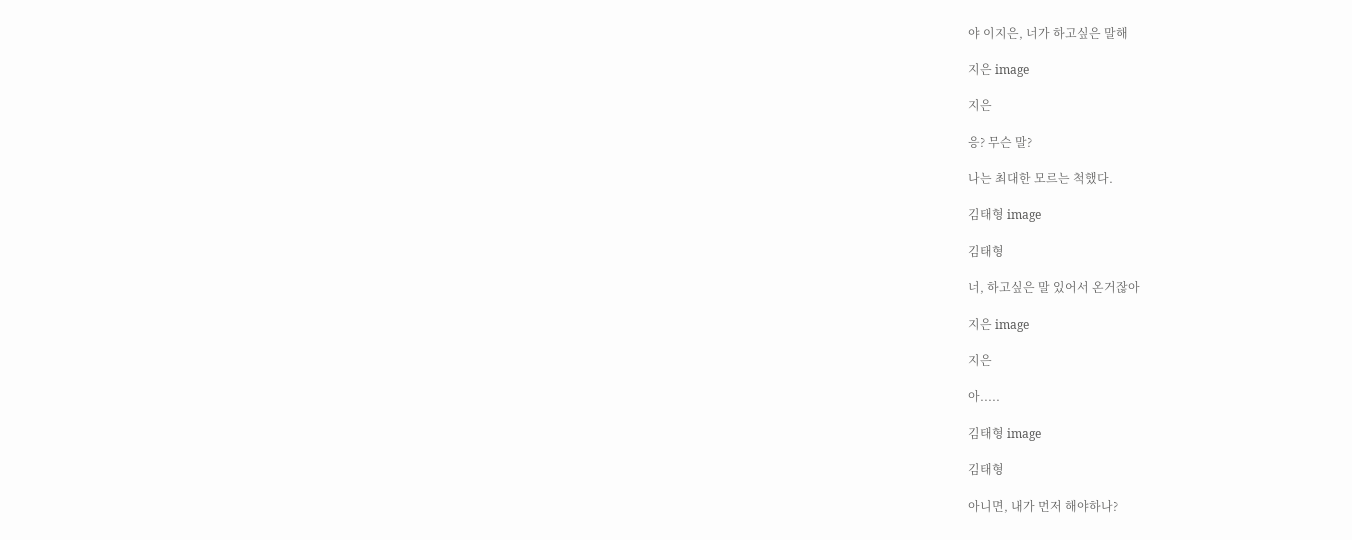야 이지은, 너가 하고싶은 말해

지은 image

지은

응? 무슨 말?

나는 최대한 모르는 척했다.

김태형 image

김태형

너, 하고싶은 말 있어서 온거잖아

지은 image

지은

아.....

김태형 image

김태형

아니면, 내가 먼저 해야하나?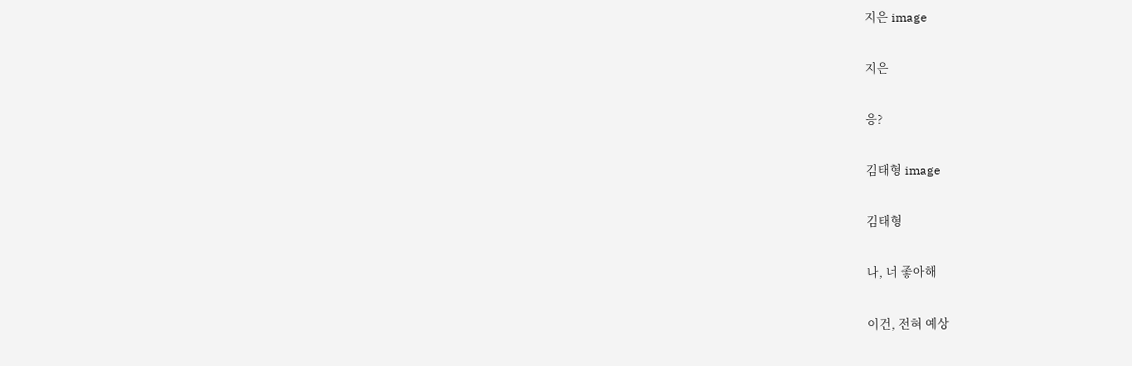지은 image

지은

응?

김태형 image

김태형

나, 너 좋아해

이건, 전혀 예상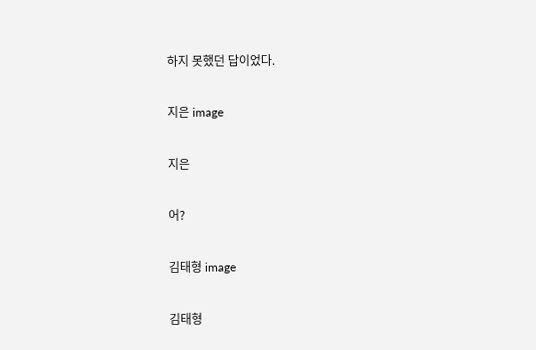하지 못했던 답이었다.

지은 image

지은

어?

김태형 image

김태형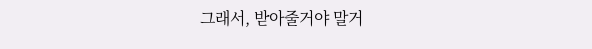그래서, 받아줄거야 말거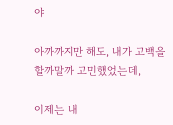야

아까까지만 해도, 내가 고백을 할까말까 고민했었는데,

이제는 내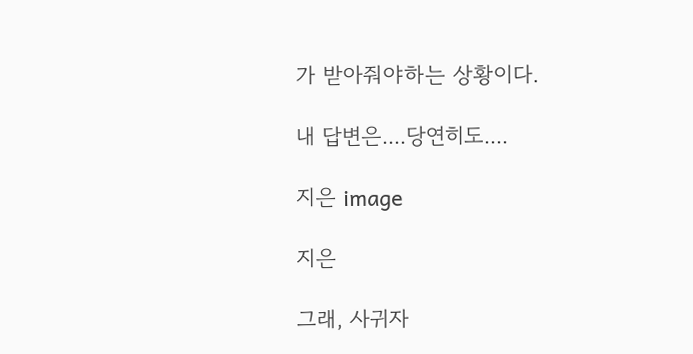가 받아줘야하는 상황이다.

내 답변은....당연히도....

지은 image

지은

그래, 사귀자